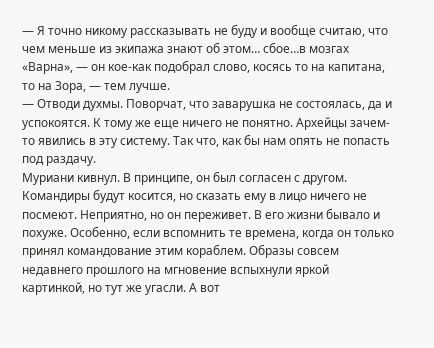— Я точно никому рассказывать не буду и вообще считаю, что чем меньше из экипажа знают об этом… сбое…в мозгах «Варна», — он кое-как подобрал слово, косясь то на капитана, то на Зора, — тем лучше.
— Отводи духмы. Поворчат, что заварушка не состоялась, да и успокоятся. К тому же еще ничего не понятно. Архейцы зачем-то явились в эту систему. Так что, как бы нам опять не попасть под раздачу.
Муриани кивнул. В принципе, он был согласен с другом. Командиры будут косится, но сказать ему в лицо ничего не посмеют. Неприятно, но он переживет. В его жизни бывало и похуже. Особенно, если вспомнить те времена, когда он только принял командование этим кораблем. Образы совсем недавнего прошлого на мгновение вспыхнули яркой картинкой, но тут же угасли. А вот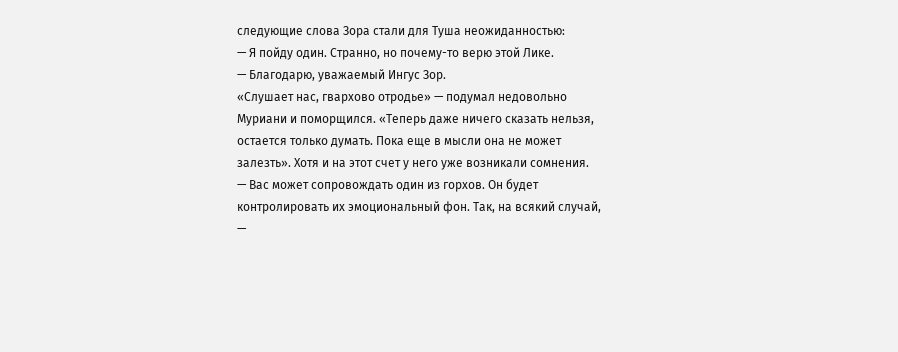следующие слова Зора стали для Туша неожиданностью:
— Я пойду один. Странно, но почему-то верю этой Лике.
— Благодарю, уважаемый Ингус Зор.
«Слушает нас, гвархово отродье» — подумал недовольно Муриани и поморщился. «Теперь даже ничего сказать нельзя, остается только думать. Пока еще в мысли она не может залезть». Хотя и на этот счет у него уже возникали сомнения.
— Вас может сопровождать один из горхов. Он будет контролировать их эмоциональный фон. Так, на всякий случай, —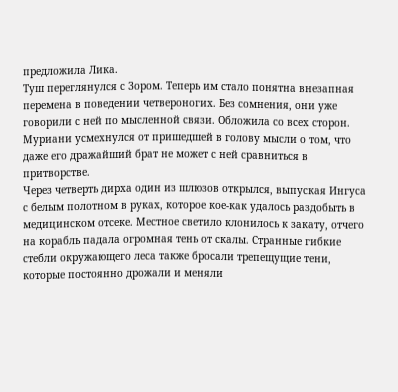предложила Лика.
Туш переглянулся с Зором. Теперь им стало понятна внезапная перемена в поведении четвероногих. Без сомнения, они уже говорили с ней по мысленной связи. Обложила со всех сторон. Муриани усмехнулся от пришедшей в голову мысли о том, что даже его дражайший брат не может с ней сравниться в притворстве.
Через четверть дирха один из шлюзов открылся, выпуская Ингуса с белым полотном в руках, которое кое-как удалось раздобыть в медицинском отсеке. Местное светило клонилось к закату, отчего на корабль падала огромная тень от скалы. Странные гибкие стебли окружающего леса также бросали трепещущие тени, которые постоянно дрожали и меняли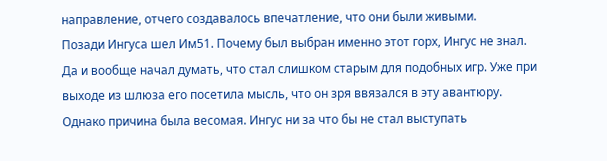направление, отчего создавалось впечатление, что они были живыми.
Позади Ингуса шел Им51. Почему был выбран именно этот горх, Ингус не знал. Да и вообще начал думать, что стал слишком старым для подобных игр. Уже при выходе из шлюза его посетила мысль, что он зря ввязался в эту авантюру. Однако причина была весомая. Ингус ни за что бы не стал выступать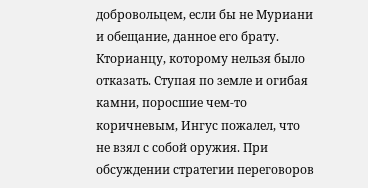добровольцем, если бы не Муриани и обещание, данное его брату. Кторианцу, которому нельзя было отказать. Ступая по земле и огибая камни, поросшие чем-то коричневым, Ингус пожалел, что не взял с собой оружия. При обсуждении стратегии переговоров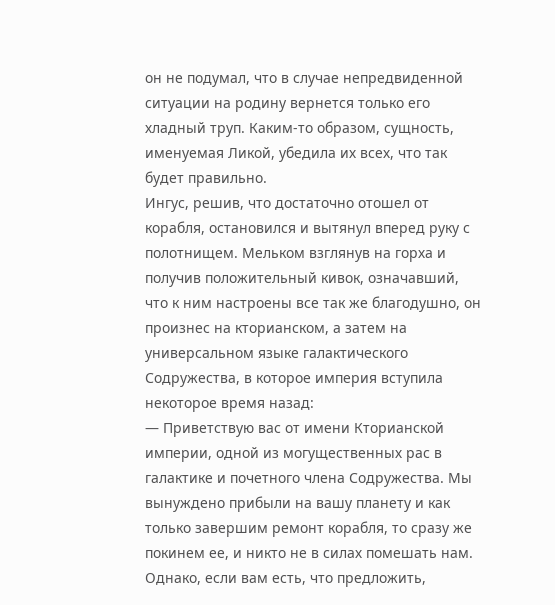он не подумал, что в случае непредвиденной ситуации на родину вернется только его хладный труп. Каким-то образом, сущность, именуемая Ликой, убедила их всех, что так будет правильно.
Ингус, решив, что достаточно отошел от корабля, остановился и вытянул вперед руку с полотнищем. Мельком взглянув на горха и получив положительный кивок, означавший, что к ним настроены все так же благодушно, он произнес на кторианском, а затем на универсальном языке галактического Содружества, в которое империя вступила некоторое время назад:
— Приветствую вас от имени Кторианской империи, одной из могущественных рас в галактике и почетного члена Содружества. Мы вынуждено прибыли на вашу планету и как только завершим ремонт корабля, то сразу же покинем ее, и никто не в силах помешать нам. Однако, если вам есть, что предложить,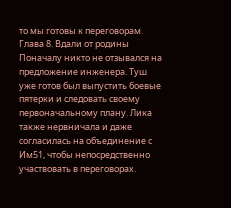то мы готовы к переговорам.
Глава 8. Вдали от родины
Поначалу никто не отзывался на предложение инженера. Туш уже готов был выпустить боевые пятерки и следовать своему первоначальному плану. Лика также нервничала и даже согласилась на объединение с Им51, чтобы непосредственно участвовать в переговорах.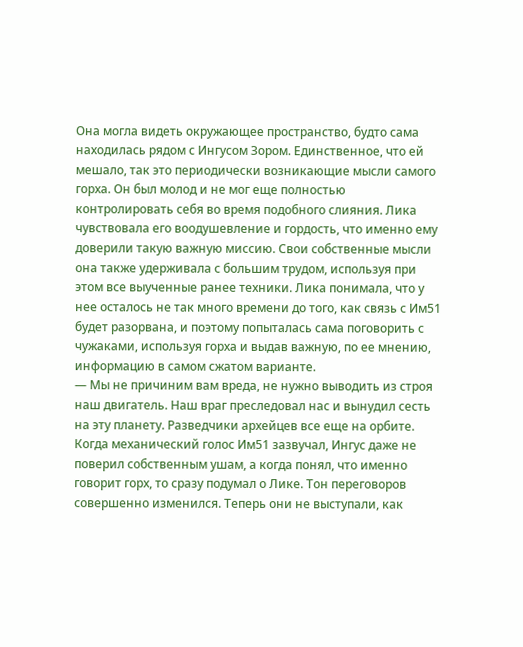Она могла видеть окружающее пространство, будто сама находилась рядом с Ингусом Зором. Единственное, что ей мешало, так это периодически возникающие мысли самого горха. Он был молод и не мог еще полностью контролировать себя во время подобного слияния. Лика чувствовала его воодушевление и гордость, что именно ему доверили такую важную миссию. Свои собственные мысли она также удерживала с большим трудом, используя при этом все выученные ранее техники. Лика понимала, что у нее осталось не так много времени до того, как связь с Им51 будет разорвана, и поэтому попыталась сама поговорить с чужаками, используя горха и выдав важную, по ее мнению, информацию в самом сжатом варианте.
— Мы не причиним вам вреда, не нужно выводить из строя наш двигатель. Наш враг преследовал нас и вынудил сесть на эту планету. Разведчики архейцев все еще на орбите.
Когда механический голос Им51 зазвучал, Ингус даже не поверил собственным ушам, а когда понял, что именно говорит горх, то сразу подумал о Лике. Тон переговоров совершенно изменился. Теперь они не выступали, как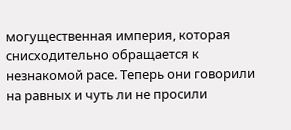могущественная империя, которая снисходительно обращается к незнакомой расе. Теперь они говорили на равных и чуть ли не просили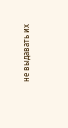не выдавать их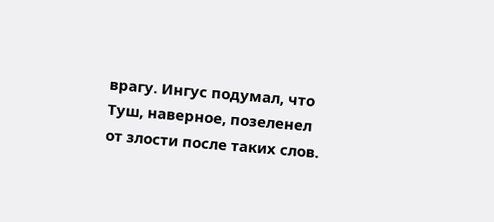врагу. Ингус подумал, что Туш, наверное, позеленел от злости после таких слов.